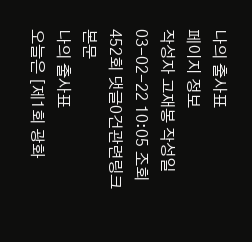나의 출사표
페이지 정보
작성자 고재봉 작성일03-02-22 10:05 조회452회 댓글0건관련링크
본문
나의 출사표
오늘은 [제1회 광화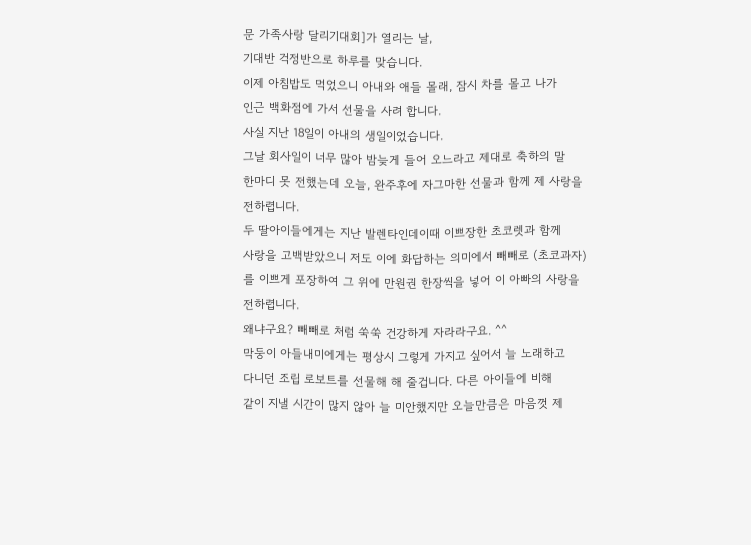문 가족사랑 달리기대회]가 열리는 날,
기대반 걱정반으로 하루를 맞습니다.
이제 아침밥도 먹었으니 아내와 애들 몰래, 잠시 차를 몰고 나가
인근 백화점에 가서 선물을 사려 합니다.
사실 지난 18일이 아내의 생일이었습니다.
그날 회사일이 너무 많아 밤늦게 들어 오느라고 제대로 축하의 말
한마디 못 전했는데 오늘, 완주후에 자그마한 선물과 함께 제 사랑을
전하렵니다.
두 딸아이들에게는 지난 발렌타인데이때 이쁘장한 초코렛과 함께
사랑을 고백받았으니 저도 이에 화답하는 의미에서 빼빼로 (초코과자)
를 이쁘게 포장하여 그 위에 만원권 한장씩을 넣어 이 아빠의 사랑을
전하렵니다.
왜냐구요? 빼빼로 처럼 쑥쑥 건강하게 자라라구요. ^^
막둥이 아들내미에게는 평상시 그렇게 가지고 싶어서 늘 노래하고
다니던 조립 로보트를 선물해 해 줄겁니다. 다른 아이들에 비해
같이 지낼 시간이 많지 않아 늘 미안했지만 오늘만큼은 마음껏 제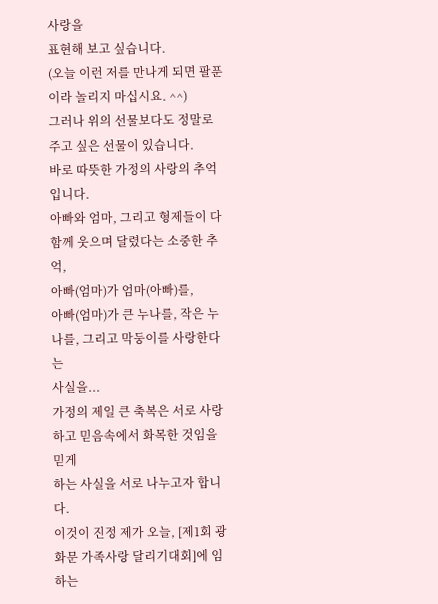사랑을
표현해 보고 싶습니다.
(오늘 이런 저를 만나게 되면 팔푼이라 놀리지 마십시요. ^^)
그러나 위의 선물보다도 정말로 주고 싶은 선물이 있습니다.
바로 따뜻한 가정의 사랑의 추억입니다.
아빠와 엄마, 그리고 형제들이 다함께 웃으며 달렸다는 소중한 추억,
아빠(엄마)가 엄마(아빠)를,
아빠(엄마)가 큰 누나를, 작은 누나를, 그리고 막둥이를 사랑한다는
사실을...
가정의 제일 큰 축복은 서로 사랑하고 믿음속에서 화목한 것임을 믿게
하는 사실을 서로 나누고자 합니다.
이것이 진정 제가 오늘, [제1회 광화문 가족사랑 달리기대회]에 임하는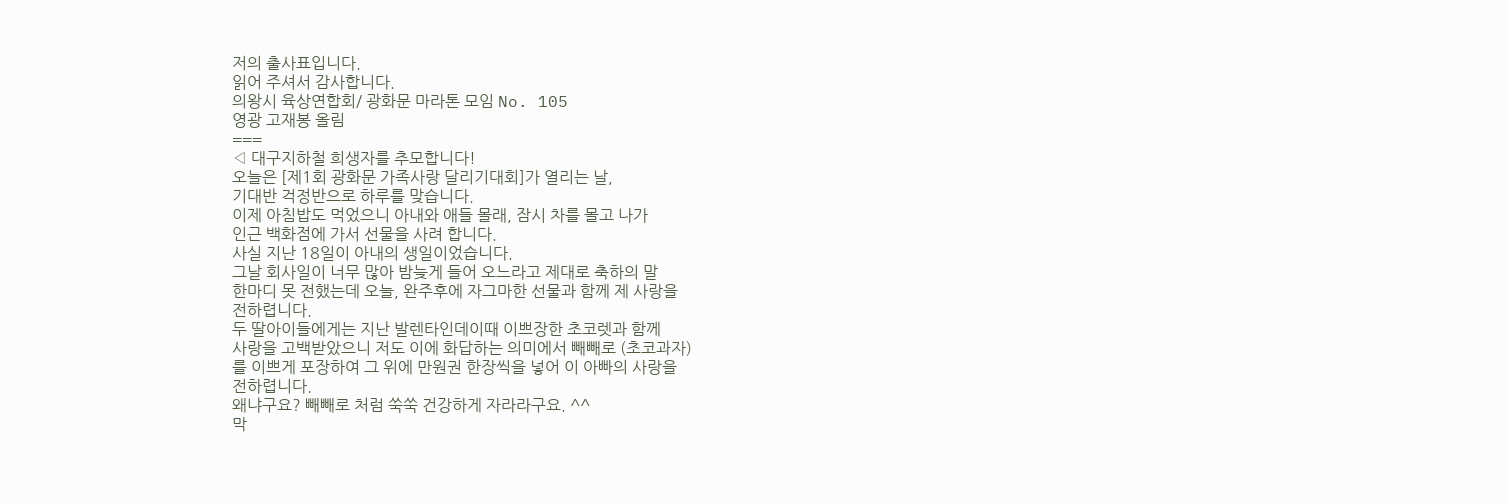저의 출사표입니다.
읽어 주셔서 감사합니다.
의왕시 육상연합회/ 광화문 마라톤 모임 No. 105
영광 고재봉 올림
===
◁ 대구지하철 희생자를 추모합니다!
오늘은 [제1회 광화문 가족사랑 달리기대회]가 열리는 날,
기대반 걱정반으로 하루를 맞습니다.
이제 아침밥도 먹었으니 아내와 애들 몰래, 잠시 차를 몰고 나가
인근 백화점에 가서 선물을 사려 합니다.
사실 지난 18일이 아내의 생일이었습니다.
그날 회사일이 너무 많아 밤늦게 들어 오느라고 제대로 축하의 말
한마디 못 전했는데 오늘, 완주후에 자그마한 선물과 함께 제 사랑을
전하렵니다.
두 딸아이들에게는 지난 발렌타인데이때 이쁘장한 초코렛과 함께
사랑을 고백받았으니 저도 이에 화답하는 의미에서 빼빼로 (초코과자)
를 이쁘게 포장하여 그 위에 만원권 한장씩을 넣어 이 아빠의 사랑을
전하렵니다.
왜냐구요? 빼빼로 처럼 쑥쑥 건강하게 자라라구요. ^^
막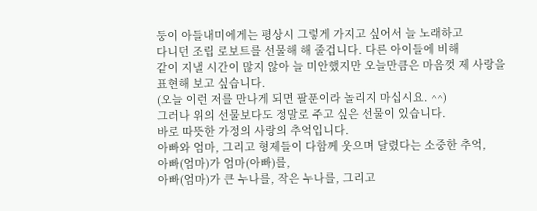둥이 아들내미에게는 평상시 그렇게 가지고 싶어서 늘 노래하고
다니던 조립 로보트를 선물해 해 줄겁니다. 다른 아이들에 비해
같이 지낼 시간이 많지 않아 늘 미안했지만 오늘만큼은 마음껏 제 사랑을
표현해 보고 싶습니다.
(오늘 이런 저를 만나게 되면 팔푼이라 놀리지 마십시요. ^^)
그러나 위의 선물보다도 정말로 주고 싶은 선물이 있습니다.
바로 따뜻한 가정의 사랑의 추억입니다.
아빠와 엄마, 그리고 형제들이 다함께 웃으며 달렸다는 소중한 추억,
아빠(엄마)가 엄마(아빠)를,
아빠(엄마)가 큰 누나를, 작은 누나를, 그리고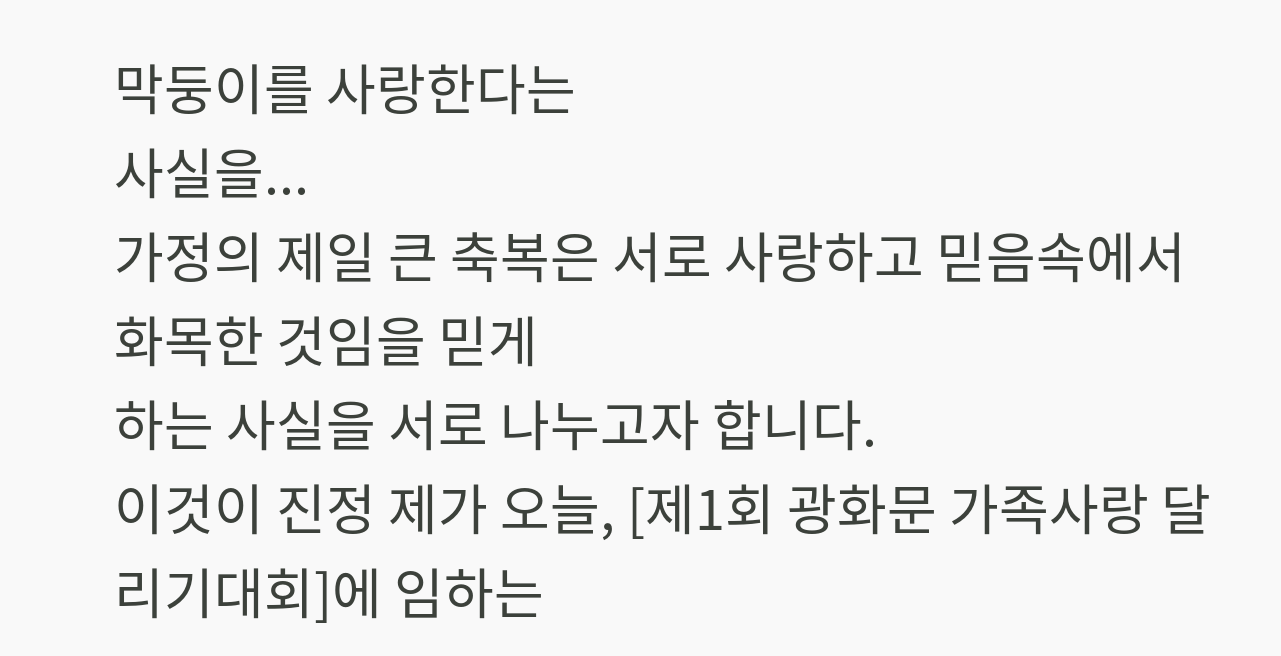막둥이를 사랑한다는
사실을...
가정의 제일 큰 축복은 서로 사랑하고 믿음속에서 화목한 것임을 믿게
하는 사실을 서로 나누고자 합니다.
이것이 진정 제가 오늘, [제1회 광화문 가족사랑 달리기대회]에 임하는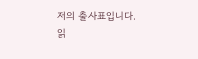저의 출사표입니다.
읽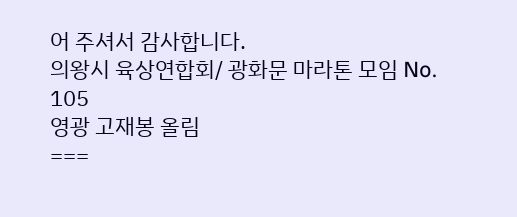어 주셔서 감사합니다.
의왕시 육상연합회/ 광화문 마라톤 모임 No. 105
영광 고재봉 올림
===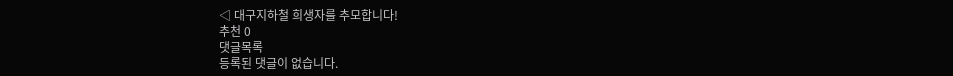◁ 대구지하철 희생자를 추모합니다!
추천 0
댓글목록
등록된 댓글이 없습니다.